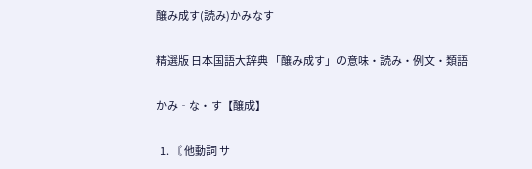醸み成す(読み)かみなす

精選版 日本国語大辞典 「醸み成す」の意味・読み・例文・類語

かみ‐な・す【醸成】

  1. 〘 他動詞 サ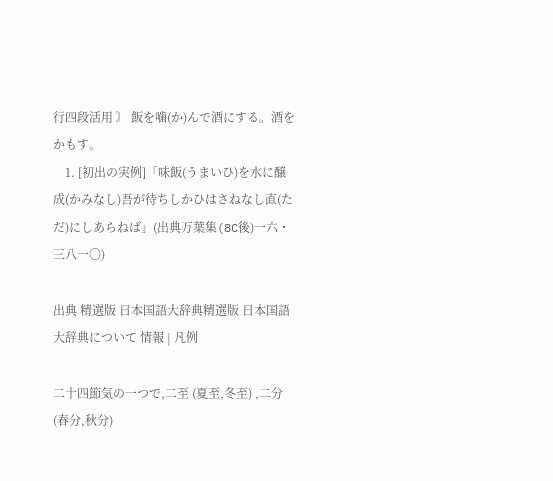行四段活用 〙 飯を噛(か)んで酒にする。酒をかもす。
    1. [初出の実例]「味飯(うまいひ)を水に醸成(かみなし)吾が待ちしかひはさねなし直(ただ)にしあらねば」(出典万葉集(8C後)一六・三八一〇)

出典 精選版 日本国語大辞典精選版 日本国語大辞典について 情報 | 凡例

二十四節気の一つで,二至 (夏至,冬至) ,二分 (春分,秋分)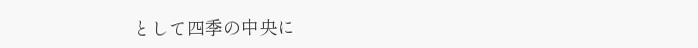として四季の中央に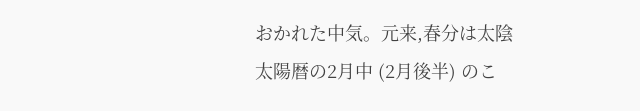おかれた中気。元来,春分は太陰太陽暦の2月中 (2月後半) のこ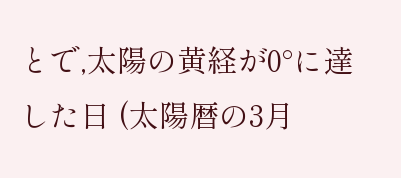とで,太陽の黄経が0°に達した日 (太陽暦の3月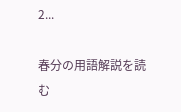2...

春分の用語解説を読む